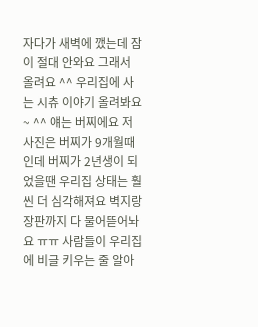자다가 새벽에 깼는데 잠이 절대 안와요 그래서 올려요 ^^ 우리집에 사는 시츄 이야기 올려봐요~ ^^ 얘는 버찌에요 저 사진은 버찌가 9개월때인데 버찌가 2년생이 되었을땐 우리집 상태는 훨씬 더 심각해져요 벽지랑 장판까지 다 물어뜯어놔요 ㅠㅠ 사람들이 우리집에 비글 키우는 줄 알아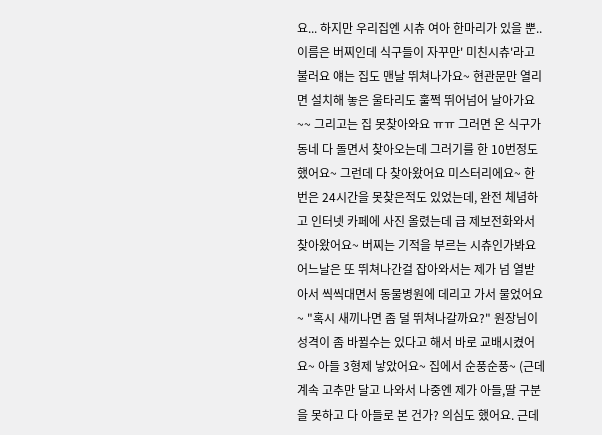요... 하지만 우리집엔 시츄 여아 한마리가 있을 뿐.. 이름은 버찌인데 식구들이 자꾸만' 미친시츄'라고 불러요 얘는 집도 맨날 뛰쳐나가요~ 현관문만 열리면 설치해 놓은 울타리도 훌쩍 뛰어넘어 날아가요~~ 그리고는 집 못찾아와요 ㅠㅠ 그러면 온 식구가 동네 다 돌면서 찾아오는데 그러기를 한 10번정도 했어요~ 그런데 다 찾아왔어요 미스터리에요~ 한번은 24시간을 못찾은적도 있었는데, 완전 체념하고 인터넷 카페에 사진 올렸는데 급 제보전화와서 찾아왔어요~ 버찌는 기적을 부르는 시츄인가봐요 어느날은 또 뛰쳐나간걸 잡아와서는 제가 넘 열받아서 씩씩대면서 동물병원에 데리고 가서 물었어요~ "혹시 새끼나면 좀 덜 뛰쳐나갈까요?" 원장님이 성격이 좀 바뀔수는 있다고 해서 바로 교배시켰어요~ 아들 3형제 낳았어요~ 집에서 순풍순풍~ (근데 계속 고추만 달고 나와서 나중엔 제가 아들,딸 구분을 못하고 다 아들로 본 건가? 의심도 했어요. 근데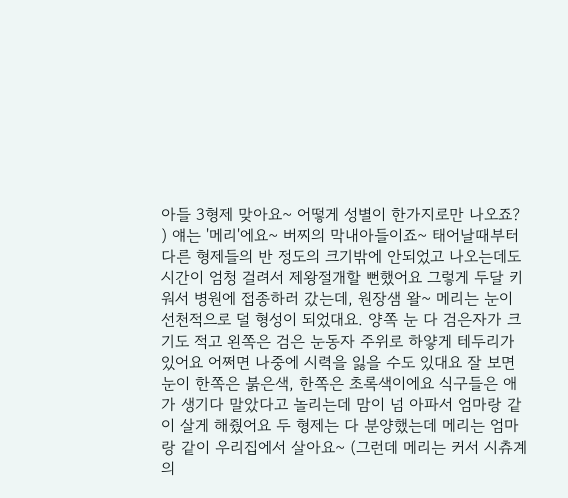아들 3형제 맞아요~ 어떻게 성별이 한가지로만 나오죠? ) 얘는 '메리'에요~ 버찌의 막내아들이죠~ 태어날때부터 다른 형제들의 반 정도의 크기밖에 안되었고 나오는데도 시간이 엄청 걸려서 제왕절개할 뻔했어요 그렇게 두달 키워서 병원에 접종하러 갔는데, 원장샘 왈~ 메리는 눈이 선천적으로 덜 형성이 되었대요. 양쪽 눈 다 검은자가 크기도 적고 왼쪽은 검은 눈동자 주위로 하얗게 테두리가 있어요 어쩌면 나중에 시력을 잃을 수도 있대요 잘 보면 눈이 한쪽은 붉은색, 한쪽은 초록색이에요 식구들은 애가 생기다 말았다고 놀리는데 맘이 넘 아파서 엄마랑 같이 살게 해줬어요 두 형제는 다 분양했는데 메리는 엄마랑 같이 우리집에서 살아요~ (그런데 메리는 커서 시츄계의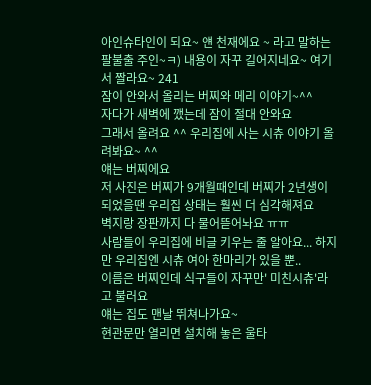아인슈타인이 되요~ 얜 천재에요 ~ 라고 말하는 팔불출 주인~ㅋ) 내용이 자꾸 길어지네요~ 여기서 짤라요~ 241
잠이 안와서 올리는 버찌와 메리 이야기~^^
자다가 새벽에 깼는데 잠이 절대 안와요
그래서 올려요 ^^ 우리집에 사는 시츄 이야기 올려봐요~ ^^
얘는 버찌에요
저 사진은 버찌가 9개월때인데 버찌가 2년생이 되었을땐 우리집 상태는 훨씬 더 심각해져요
벽지랑 장판까지 다 물어뜯어놔요 ㅠㅠ
사람들이 우리집에 비글 키우는 줄 알아요... 하지만 우리집엔 시츄 여아 한마리가 있을 뿐..
이름은 버찌인데 식구들이 자꾸만' 미친시츄'라고 불러요
얘는 집도 맨날 뛰쳐나가요~
현관문만 열리면 설치해 놓은 울타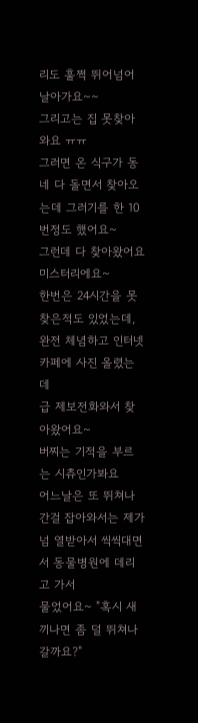리도 훌쩍 뛰어넘어 날아가요~~
그리고는 집 못찾아와요 ㅠㅠ
그러면 온 식구가 동네 다 돌면서 찾아오는데 그러기를 한 10번정도 했어요~
그런데 다 찾아왔어요
미스터리에요~
한번은 24시간을 못찾은적도 있었는데, 완전 체념하고 인터넷 카페에 사진 올렸는데
급 제보전화와서 찾아왔어요~
버찌는 기적을 부르는 시츄인가봐요
어느날은 또 뛰쳐나간걸 잡아와서는 제가 넘 열받아서 씩씩대면서 동물병원에 데리고 가서
물었어요~ "혹시 새끼나면 좀 덜 뛰쳐나갈까요?"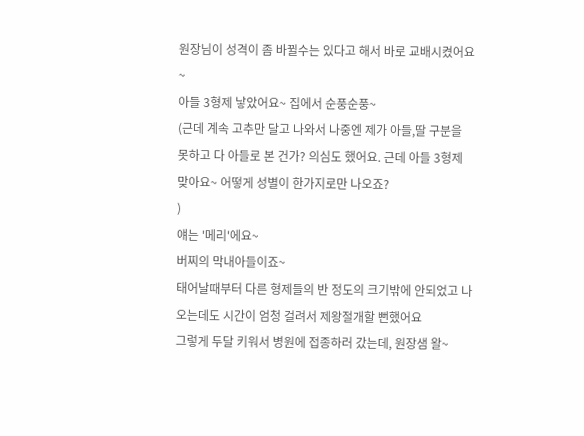원장님이 성격이 좀 바뀔수는 있다고 해서 바로 교배시켰어요~
아들 3형제 낳았어요~ 집에서 순풍순풍~
(근데 계속 고추만 달고 나와서 나중엔 제가 아들,딸 구분을 못하고 다 아들로 본 건가? 의심도 했어요. 근데 아들 3형제 맞아요~ 어떻게 성별이 한가지로만 나오죠?
)
얘는 '메리'에요~
버찌의 막내아들이죠~
태어날때부터 다른 형제들의 반 정도의 크기밖에 안되었고 나오는데도 시간이 엄청 걸려서 제왕절개할 뻔했어요
그렇게 두달 키워서 병원에 접종하러 갔는데, 원장샘 왈~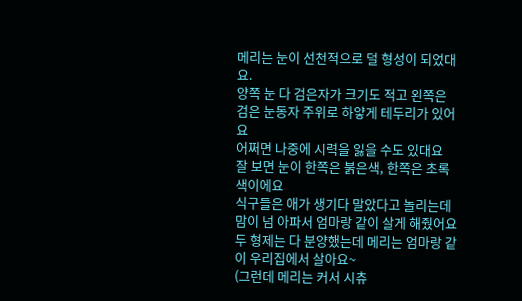메리는 눈이 선천적으로 덜 형성이 되었대요.
양쪽 눈 다 검은자가 크기도 적고 왼쪽은 검은 눈동자 주위로 하얗게 테두리가 있어요
어쩌면 나중에 시력을 잃을 수도 있대요
잘 보면 눈이 한쪽은 붉은색, 한쪽은 초록색이에요
식구들은 애가 생기다 말았다고 놀리는데 맘이 넘 아파서 엄마랑 같이 살게 해줬어요
두 형제는 다 분양했는데 메리는 엄마랑 같이 우리집에서 살아요~
(그런데 메리는 커서 시츄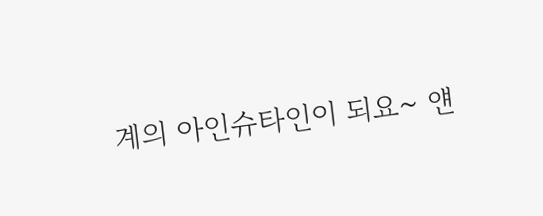계의 아인슈타인이 되요~ 얜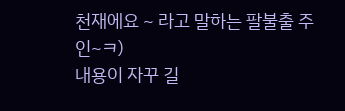천재에요 ~ 라고 말하는 팔불출 주인~ㅋ)
내용이 자꾸 길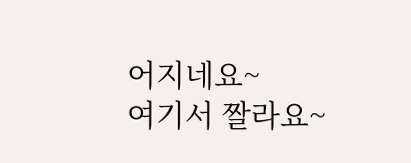어지네요~
여기서 짤라요~